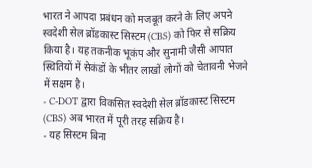भारत ने आपदा प्रबंधन को मजबूत करने के लिए अपने स्वदेशी सेल ब्रॉडकास्ट सिस्टम (CBS) को फिर से सक्रिय किया है। यह तकनीक भूकंप और सुनामी जैसी आपात स्थितियों में सेकंडों के भीतर लाखों लोगों को चेतावनी भेजने में सक्षम है।
- C-DOT द्वारा विकसित स्वदेशी सेल ब्रॉडकास्ट सिस्टम (CBS) अब भारत में पूरी तरह सक्रिय है।
- यह सिस्टम बिना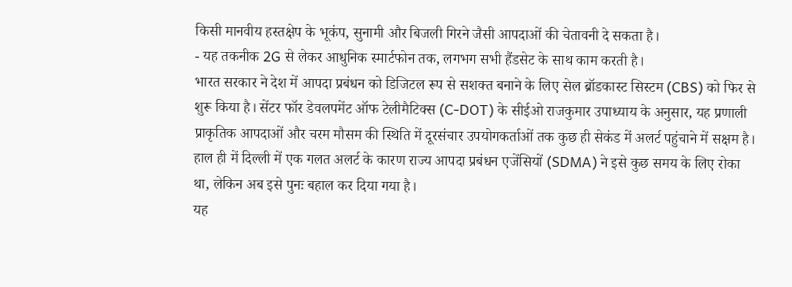किसी मानवीय हस्तक्षेप के भूकंप, सुनामी और बिजली गिरने जैसी आपदाओं की चेतावनी दे सकता है।
- यह तकनीक 2G से लेकर आधुनिक स्मार्टफोन तक, लगभग सभी हैंडसेट के साथ काम करती है।
भारत सरकार ने देश में आपदा प्रबंधन को डिजिटल रूप से सशक्त बनाने के लिए सेल ब्रॉडकास्ट सिस्टम (CBS) को फिर से शुरू किया है। सेंटर फॉर डेवलपमेंट ऑफ टेलीमैटिक्स (C-DOT) के सीईओ राजकुमार उपाध्याय के अनुसार, यह प्रणाली प्राकृतिक आपदाओं और चरम मौसम की स्थिति में दूरसंचार उपयोगकर्ताओं तक कुछ ही सेकंड में अलर्ट पहुंचाने में सक्षम है। हाल ही में दिल्ली में एक गलत अलर्ट के कारण राज्य आपदा प्रबंधन एजेंसियों (SDMA) ने इसे कुछ समय के लिए रोका था, लेकिन अब इसे पुनः बहाल कर दिया गया है।
यह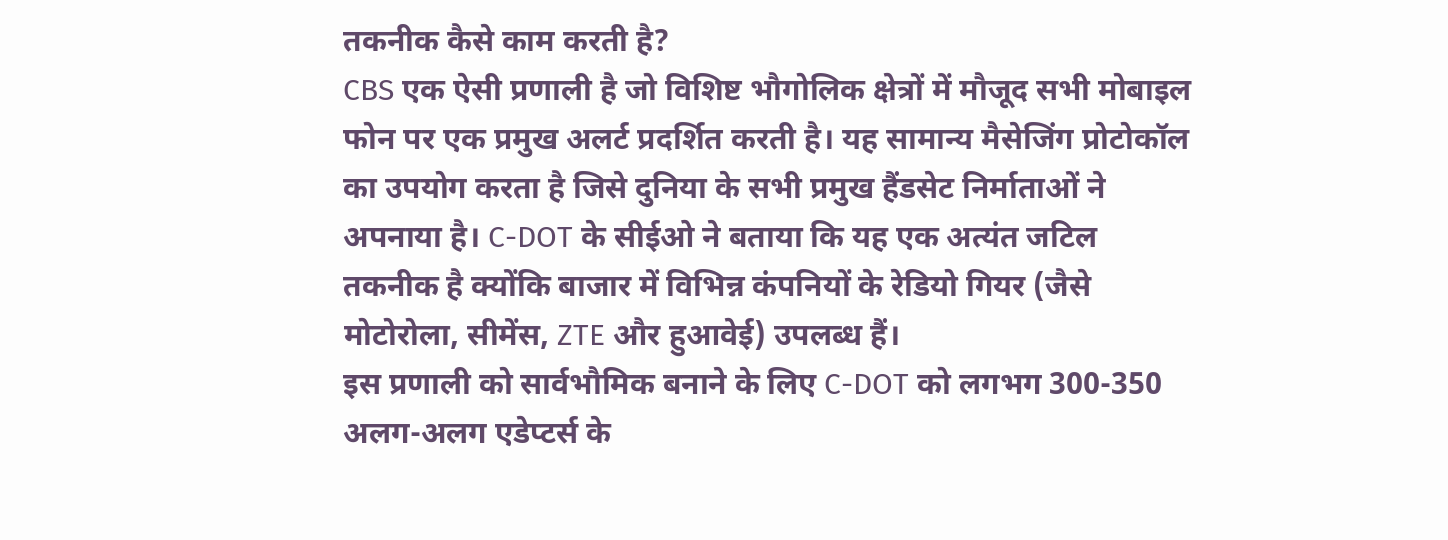तकनीक कैसे काम करती है?
CBS एक ऐसी प्रणाली है जो विशिष्ट भौगोलिक क्षेत्रों में मौजूद सभी मोबाइल फोन पर एक प्रमुख अलर्ट प्रदर्शित करती है। यह सामान्य मैसेजिंग प्रोटोकॉल का उपयोग करता है जिसे दुनिया के सभी प्रमुख हैंडसेट निर्माताओं ने अपनाया है। C-DOT के सीईओ ने बताया कि यह एक अत्यंत जटिल तकनीक है क्योंकि बाजार में विभिन्न कंपनियों के रेडियो गियर (जैसे मोटोरोला, सीमेंस, ZTE और हुआवेई) उपलब्ध हैं।
इस प्रणाली को सार्वभौमिक बनाने के लिए C-DOT को लगभग 300-350 अलग-अलग एडेप्टर्स के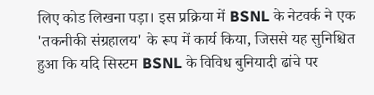लिए कोड लिखना पड़ा। इस प्रक्रिया में BSNL के नेटवर्क ने एक 'तकनीकी संग्रहालय' के रूप में कार्य किया, जिससे यह सुनिश्चित हुआ कि यदि सिस्टम BSNL के विविध बुनियादी ढांचे पर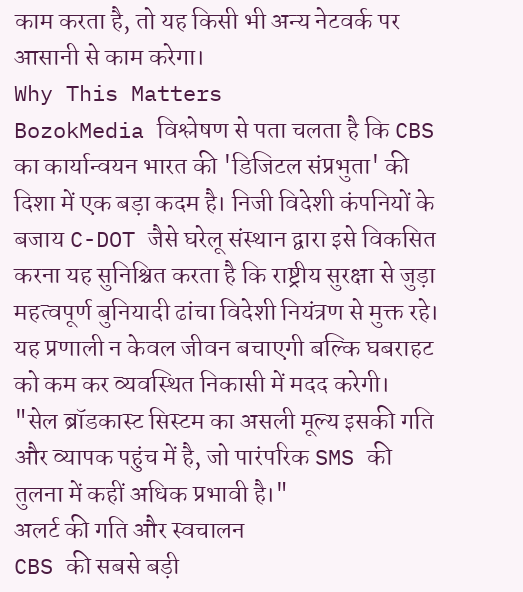काम करता है, तो यह किसी भी अन्य नेटवर्क पर आसानी से काम करेगा।
Why This Matters
BozokMedia विश्लेषण से पता चलता है कि CBS का कार्यान्वयन भारत की 'डिजिटल संप्रभुता' की दिशा में एक बड़ा कदम है। निजी विदेशी कंपनियों के बजाय C-DOT जैसे घरेलू संस्थान द्वारा इसे विकसित करना यह सुनिश्चित करता है कि राष्ट्रीय सुरक्षा से जुड़ा महत्वपूर्ण बुनियादी ढांचा विदेशी नियंत्रण से मुक्त रहे। यह प्रणाली न केवल जीवन बचाएगी बल्कि घबराहट को कम कर व्यवस्थित निकासी में मदद करेगी।
"सेल ब्रॉडकास्ट सिस्टम का असली मूल्य इसकी गति और व्यापक पहुंच में है, जो पारंपरिक SMS की तुलना में कहीं अधिक प्रभावी है।"
अलर्ट की गति और स्वचालन
CBS की सबसे बड़ी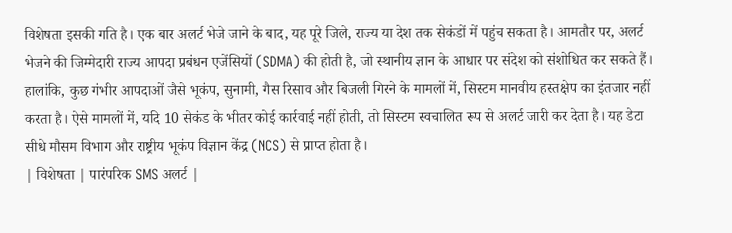विशेषता इसकी गति है। एक बार अलर्ट भेजे जाने के बाद, यह पूरे जिले, राज्य या देश तक सेकंडों में पहुंच सकता है। आमतौर पर, अलर्ट भेजने की जिम्मेदारी राज्य आपदा प्रबंधन एजेंसियों (SDMA) की होती है, जो स्थानीय ज्ञान के आधार पर संदेश को संशोधित कर सकते हैं।
हालांकि, कुछ गंभीर आपदाओं जैसे भूकंप, सुनामी, गैस रिसाव और बिजली गिरने के मामलों में, सिस्टम मानवीय हस्तक्षेप का इंतजार नहीं करता है। ऐसे मामलों में, यदि 10 सेकंड के भीतर कोई कार्रवाई नहीं होती, तो सिस्टम स्वचालित रूप से अलर्ट जारी कर देता है। यह डेटा सीधे मौसम विभाग और राष्ट्रीय भूकंप विज्ञान केंद्र (NCS) से प्राप्त होता है।
| विशेषता | पारंपरिक SMS अलर्ट |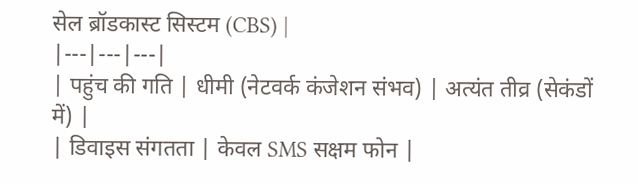सेल ब्रॉडकास्ट सिस्टम (CBS) |
|---|---|---|
| पहुंच की गति | धीमी (नेटवर्क कंजेशन संभव) | अत्यंत तीव्र (सेकंडों में) |
| डिवाइस संगतता | केवल SMS सक्षम फोन |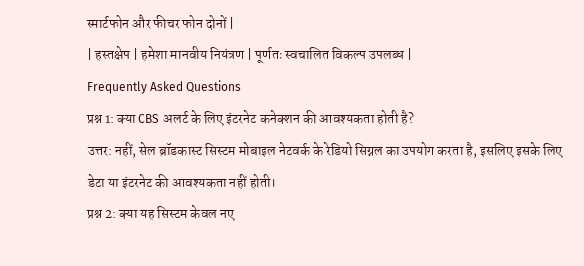स्मार्टफोन और फीचर फोन दोनों |
| हस्तक्षेप | हमेशा मानवीय नियंत्रण | पूर्णतः स्वचालित विकल्प उपलब्ध |
Frequently Asked Questions
प्रश्न 1: क्या CBS अलर्ट के लिए इंटरनेट कनेक्शन की आवश्यकता होती है?
उत्तर: नहीं, सेल ब्रॉडकास्ट सिस्टम मोबाइल नेटवर्क के रेडियो सिग्नल का उपयोग करता है, इसलिए इसके लिए डेटा या इंटरनेट की आवश्यकता नहीं होती।
प्रश्न 2: क्या यह सिस्टम केवल नए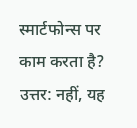स्मार्टफोन्स पर काम करता है?
उत्तर: नहीं, यह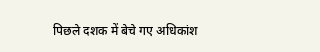पिछले दशक में बेचे गए अधिकांश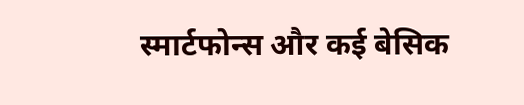स्मार्टफोन्स और कई बेसिक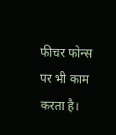फीचर फोन्स पर भी काम करता है।